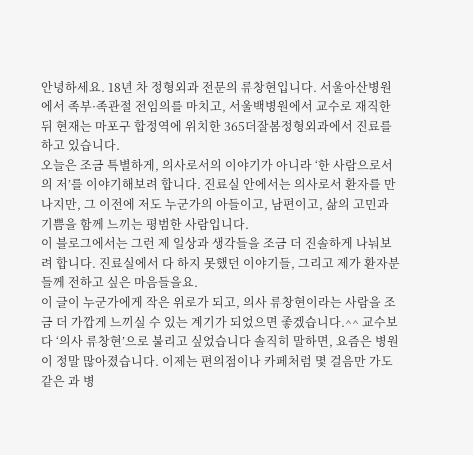안녕하세요. 18년 차 정형외과 전문의 류창현입니다. 서울아산병원에서 족부·족관절 전임의를 마치고, 서울백병원에서 교수로 재직한 뒤 현재는 마포구 합정역에 위치한 365더잘봄정형외과에서 진료를 하고 있습니다.
오늘은 조금 특별하게, 의사로서의 이야기가 아니라 ‘한 사람으로서의 저’를 이야기해보려 합니다. 진료실 안에서는 의사로서 환자를 만나지만, 그 이전에 저도 누군가의 아들이고, 남편이고, 삶의 고민과 기쁨을 함께 느끼는 평범한 사람입니다.
이 블로그에서는 그런 제 일상과 생각들을 조금 더 진솔하게 나눠보려 합니다. 진료실에서 다 하지 못했던 이야기들, 그리고 제가 환자분들께 전하고 싶은 마음들을요.
이 글이 누군가에게 작은 위로가 되고, 의사 류창현이라는 사람을 조금 더 가깝게 느끼실 수 있는 계기가 되었으면 좋겠습니다.^^ 교수보다 ‘의사 류창현’으로 불리고 싶었습니다 솔직히 말하면, 요즘은 병원이 정말 많아졌습니다. 이제는 편의점이나 카페처럼 몇 걸음만 가도 같은 과 병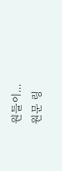원들이...
원문 링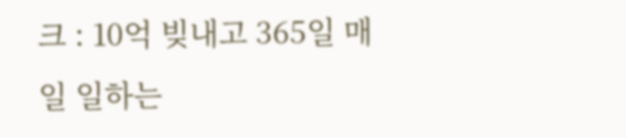크 : 10억 빚내고 365일 매일 일하는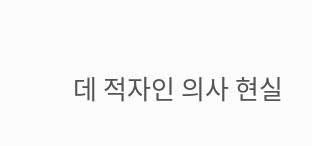데 적자인 의사 현실